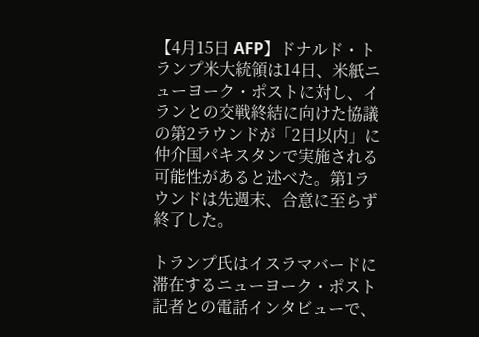【4月15日 AFP】ドナルド・トランプ米大統領は14日、米紙ニューヨーク・ポストに対し、イランとの交戦終結に向けた協議の第2ラウンドが「2日以内」に仲介国パキスタンで実施される可能性があると述べた。第1ラウンドは先週末、合意に至らず終了した。

トランプ氏はイスラマバードに滞在するニューヨーク・ポスト記者との電話インタビューで、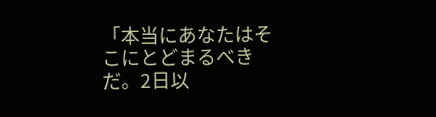「本当にあなたはそこにとどまるべきだ。2日以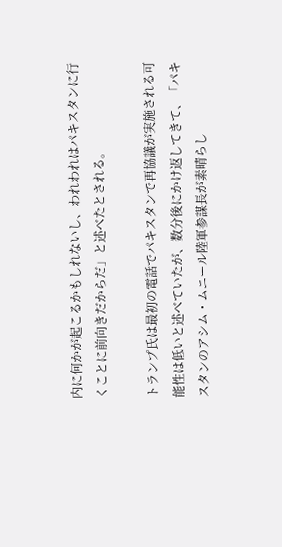内に何かが起こるかもしれないし、われわれはパキスタンに行くことに前向きだからだ」と述べたとされる。

トランプ氏は最初の電話でパキスタンで再協議が実施される可能性は低いと述べていたが、数分後にかけ返してきて、「パキスタンのアシム・ムニール陸軍参謀長が素晴らし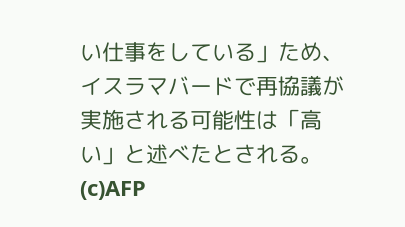い仕事をしている」ため、イスラマバードで再協議が実施される可能性は「高い」と述べたとされる。(c)AFP